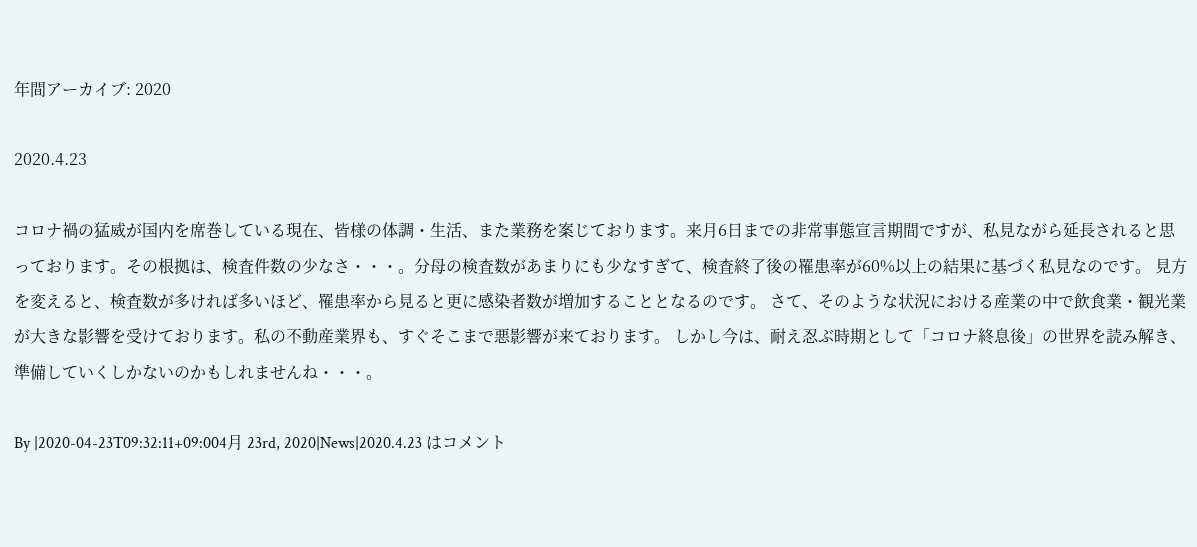年間アーカイブ: 2020

2020.4.23

コロナ禍の猛威が国内を席巻している現在、皆様の体調・生活、また業務を案じております。来月6日までの非常事態宣言期間ですが、私見ながら延長されると思っております。その根拠は、検査件数の少なさ・・・。分母の検査数があまりにも少なすぎて、検査終了後の罹患率が60%以上の結果に基づく私見なのです。 見方を変えると、検査数が多ければ多いほど、罹患率から見ると更に感染者数が増加することとなるのです。 さて、そのような状況における産業の中で飲食業・観光業が大きな影響を受けております。私の不動産業界も、すぐそこまで悪影響が来ております。 しかし今は、耐え忍ぶ時期として「コロナ終息後」の世界を読み解き、準備していくしかないのかもしれませんね・・・。

By |2020-04-23T09:32:11+09:004月 23rd, 2020|News|2020.4.23 はコメント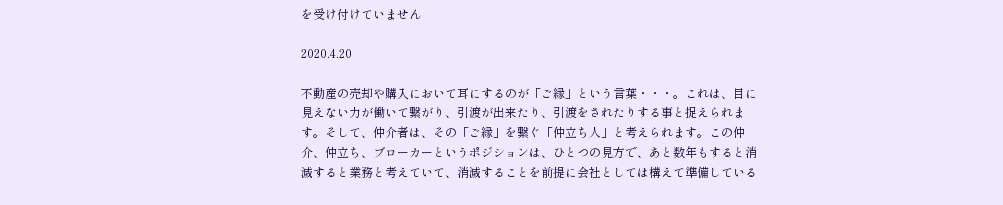を受け付けていません

2020.4.20

不動産の売却や購入において耳にするのが「ご縁」という言葉・・・。これは、目に見えない力が働いて繋がり、引渡が出来たり、引渡をされたりする事と捉えられます。そして、仲介者は、その「ご縁」を繋ぐ「仲立ち人」と考えられます。この仲介、仲立ち、ブローカーというポジションは、ひとつの見方で、あと数年もすると消滅すると業務と考えていて、消滅することを前提に会社としては構えて準備している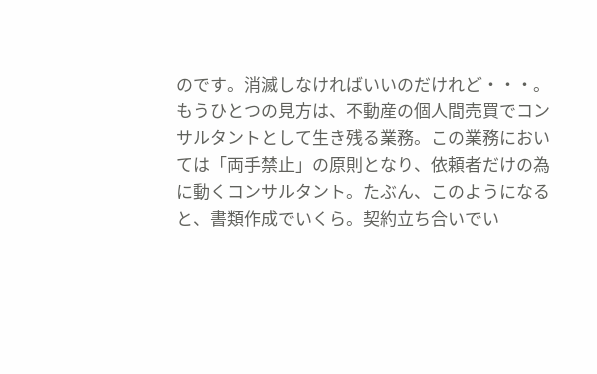のです。消滅しなければいいのだけれど・・・。もうひとつの見方は、不動産の個人間売買でコンサルタントとして生き残る業務。この業務においては「両手禁止」の原則となり、依頼者だけの為に動くコンサルタント。たぶん、このようになると、書類作成でいくら。契約立ち合いでい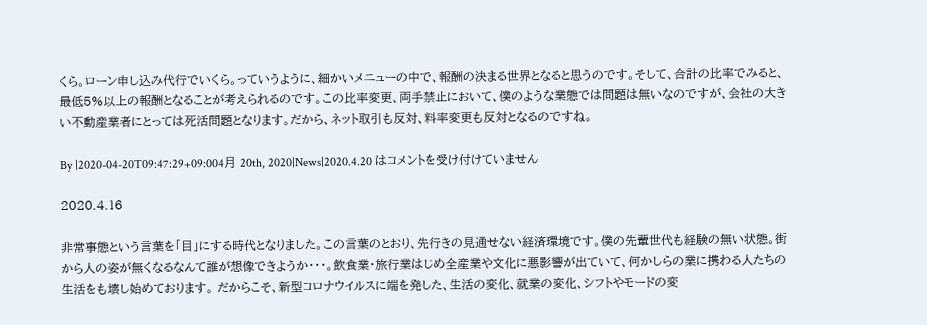くら。ローン申し込み代行でいくら。っていうように、細かいメニューの中で、報酬の決まる世界となると思うのです。そして、合計の比率でみると、最低5%以上の報酬となることが考えられるのです。この比率変更、両手禁止において、僕のような業態では問題は無いなのですが、会社の大きい不動産業者にとっては死活問題となります。だから、ネット取引も反対、料率変更も反対となるのですね。

By |2020-04-20T09:47:29+09:004月 20th, 2020|News|2020.4.20 はコメントを受け付けていません

2020.4.16

非常事態という言葉を「目」にする時代となりました。この言葉のとおり、先行きの見通せない経済環境です。僕の先輩世代も経験の無い状態。街から人の姿が無くなるなんて誰が想像できようか・・・。飲食業・旅行業はじめ全産業や文化に悪影響が出ていて、何かしらの業に携わる人たちの生活をも壊し始めております。 だからこそ、新型コロナウイルスに端を発した、生活の変化、就業の変化、シフトやモードの変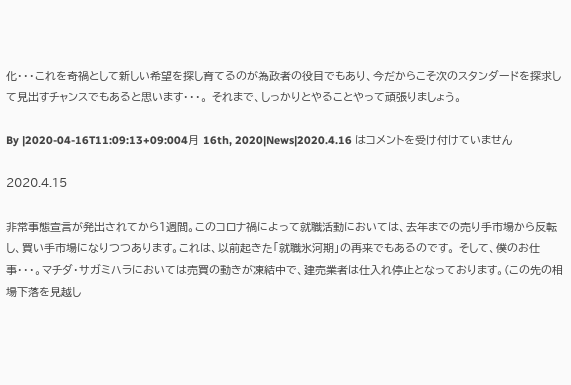化・・・これを奇禍として新しい希望を探し育てるのが為政者の役目でもあり、今だからこそ次のスタンダードを探求して見出すチャンスでもあると思います・・・。 それまで、しっかりとやることやって頑張りましょう。

By |2020-04-16T11:09:13+09:004月 16th, 2020|News|2020.4.16 はコメントを受け付けていません

2020.4.15

非常事態宣言が発出されてから1週間。このコロナ禍によって就職活動においては、去年までの売り手市場から反転し、買い手市場になりつつあります。これは、以前起きた「就職氷河期」の再来でもあるのです。 そして、僕のお仕事・・・。マチダ・サガミハラにおいては売買の動きが凍結中で、建売業者は仕入れ停止となっております。(この先の相場下落を見越し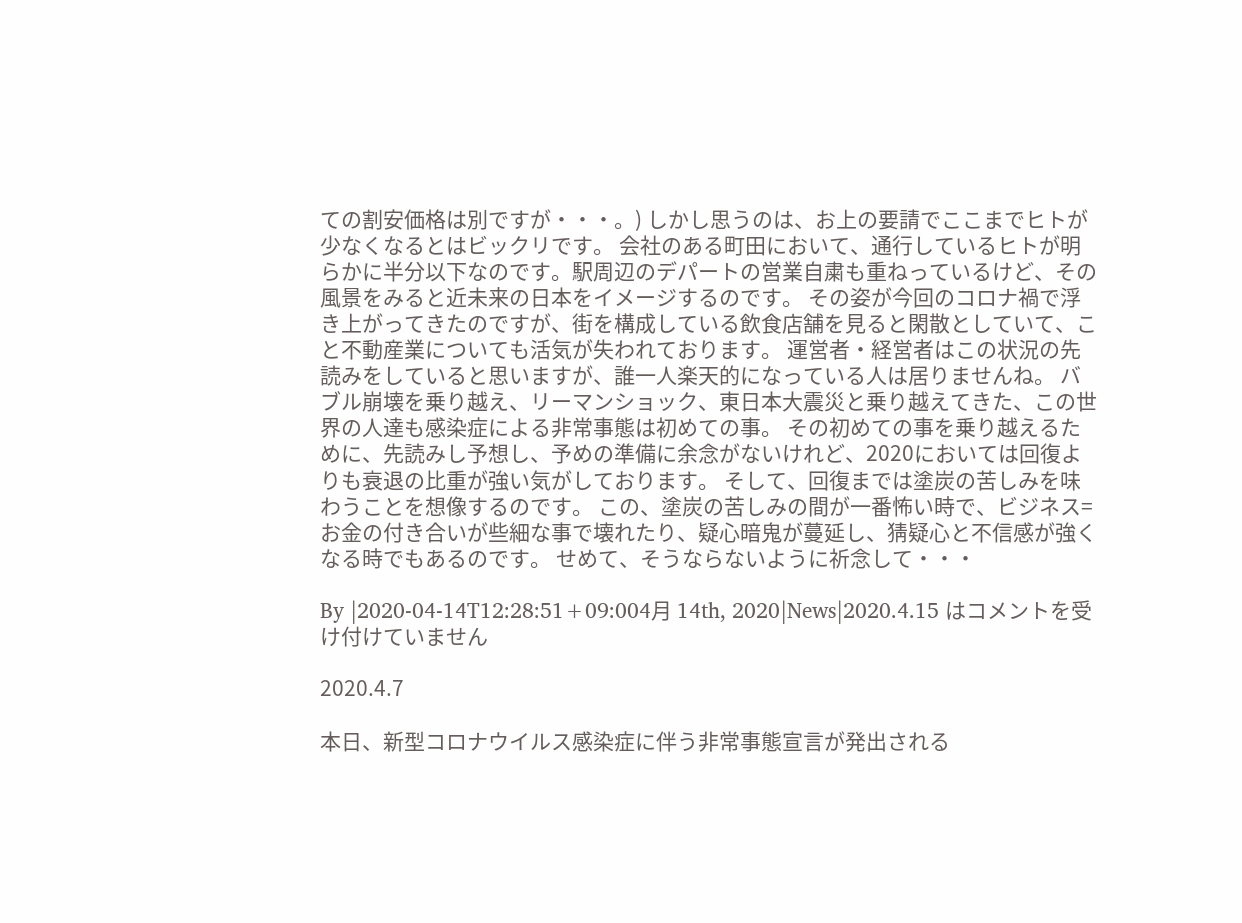ての割安価格は別ですが・・・。) しかし思うのは、お上の要請でここまでヒトが少なくなるとはビックリです。 会社のある町田において、通行しているヒトが明らかに半分以下なのです。駅周辺のデパートの営業自粛も重ねっているけど、その風景をみると近未来の日本をイメージするのです。 その姿が今回のコロナ禍で浮き上がってきたのですが、街を構成している飲食店舗を見ると閑散としていて、こと不動産業についても活気が失われております。 運営者・経営者はこの状況の先読みをしていると思いますが、誰一人楽天的になっている人は居りませんね。 バブル崩壊を乗り越え、リーマンショック、東日本大震災と乗り越えてきた、この世界の人達も感染症による非常事態は初めての事。 その初めての事を乗り越えるために、先読みし予想し、予めの準備に余念がないけれど、2020においては回復よりも衰退の比重が強い気がしております。 そして、回復までは塗炭の苦しみを味わうことを想像するのです。 この、塗炭の苦しみの間が一番怖い時で、ビジネス=お金の付き合いが些細な事で壊れたり、疑心暗鬼が蔓延し、猜疑心と不信感が強くなる時でもあるのです。 せめて、そうならないように祈念して・・・

By |2020-04-14T12:28:51+09:004月 14th, 2020|News|2020.4.15 はコメントを受け付けていません

2020.4.7

本日、新型コロナウイルス感染症に伴う非常事態宣言が発出される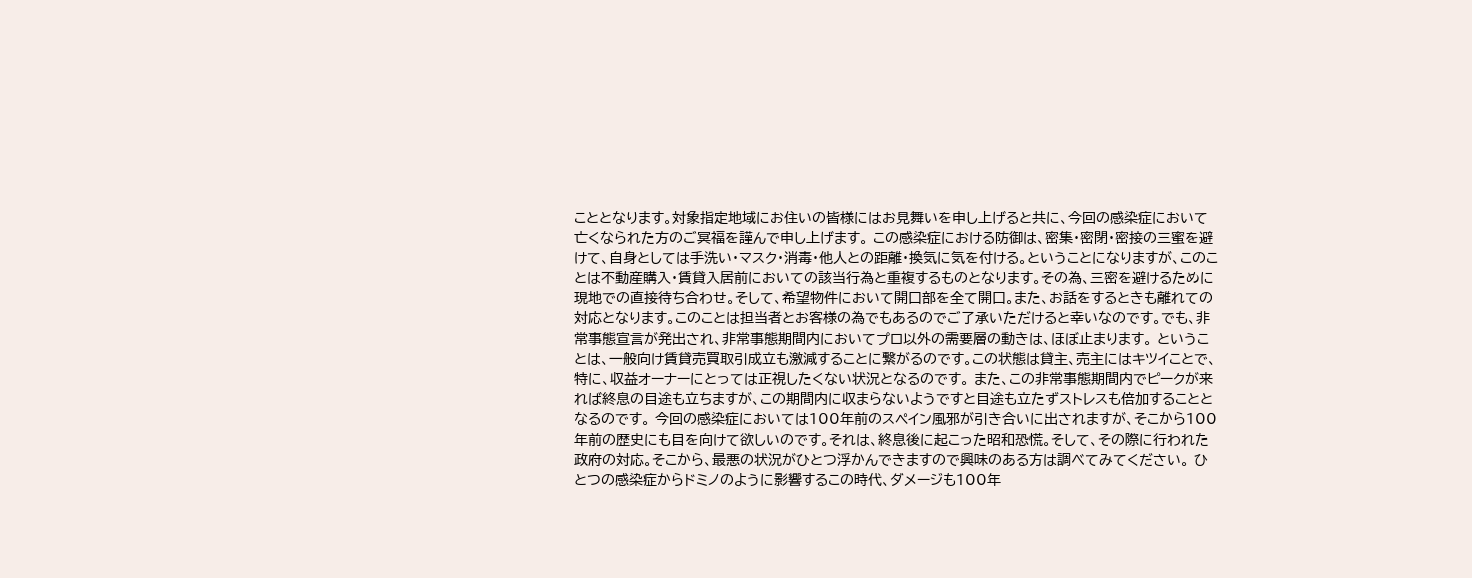こととなります。対象指定地域にお住いの皆様にはお見舞いを申し上げると共に、今回の感染症において亡くなられた方のご冥福を謹んで申し上げます。 この感染症における防御は、密集・密閉・密接の三蜜を避けて、自身としては手洗い・マスク・消毒・他人との距離・換気に気を付ける。ということになりますが、このことは不動産購入・賃貸入居前においての該当行為と重複するものとなります。その為、三密を避けるために現地での直接待ち合わせ。そして、希望物件において開口部を全て開口。また、お話をするときも離れての対応となります。このことは担当者とお客様の為でもあるのでご了承いただけると幸いなのです。でも、非常事態宣言が発出され、非常事態期間内においてプロ以外の需要層の動きは、ほぼ止まります。 ということは、一般向け賃貸売買取引成立も激減することに繋がるのです。この状態は貸主、売主にはキツイことで、特に、収益オーナーにとっては正視したくない状況となるのです。 また、この非常事態期間内でピークが来れば終息の目途も立ちますが、この期間内に収まらないようですと目途も立たずストレスも倍加することとなるのです。 今回の感染症においては100年前のスペイン風邪が引き合いに出されますが、そこから100年前の歴史にも目を向けて欲しいのです。それは、終息後に起こった昭和恐慌。そして、その際に行われた政府の対応。そこから、最悪の状況がひとつ浮かんできますので興味のある方は調べてみてください。 ひとつの感染症からドミノのように影響するこの時代、ダメージも100年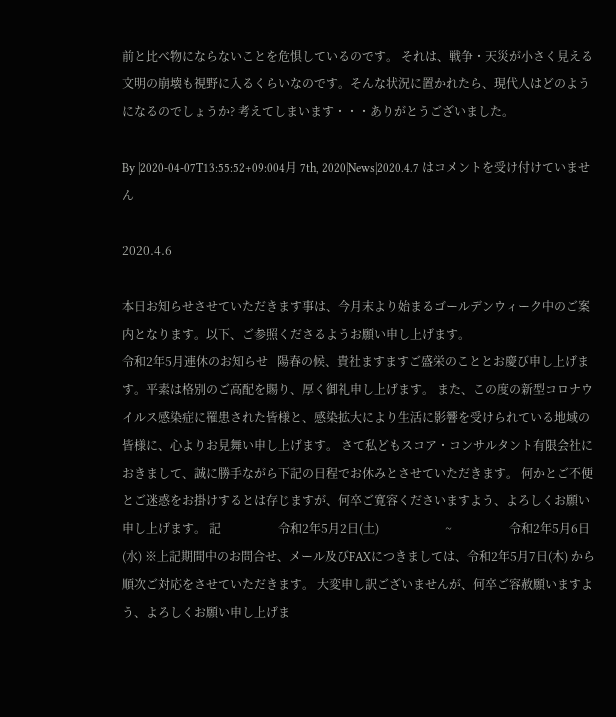前と比べ物にならないことを危惧しているのです。 それは、戦争・天災が小さく見える文明の崩壊も視野に入るくらいなのです。そんな状況に置かれたら、現代人はどのようになるのでしょうか? 考えてしまいます・・・ありがとうございました。

By |2020-04-07T13:55:52+09:004月 7th, 2020|News|2020.4.7 はコメントを受け付けていません

2020.4.6

本日お知らせさせていただきます事は、今月末より始まるゴールデンウィーク中のご案内となります。以下、ご参照くださるようお願い申し上げます。                                      令和2年5月連休のお知らせ   陽春の候、貴社ますますご盛栄のこととお慶び申し上げます。平素は格別のご高配を賜り、厚く御礼申し上げます。 また、この度の新型コロナウイルス感染症に罹患された皆様と、感染拡大により生活に影響を受けられている地域の皆様に、心よりお見舞い申し上げます。 さて私どもスコア・コンサルタント有限会社におきまして、誠に勝手ながら下記の日程でお休みとさせていただきます。 何かとご不便とご迷惑をお掛けするとは存じますが、何卒ご寛容くださいますよう、よろしくお願い申し上げます。 記                   令和2年5月2日(土)                      ~                   令和2年5月6日(水) ※上記期間中のお問合せ、メール及びFAXにつきましては、令和2年5月7日(木) から順次ご対応をさせていただきます。 大変申し訳ございませんが、何卒ご容赦願いますよう、よろしくお願い申し上げま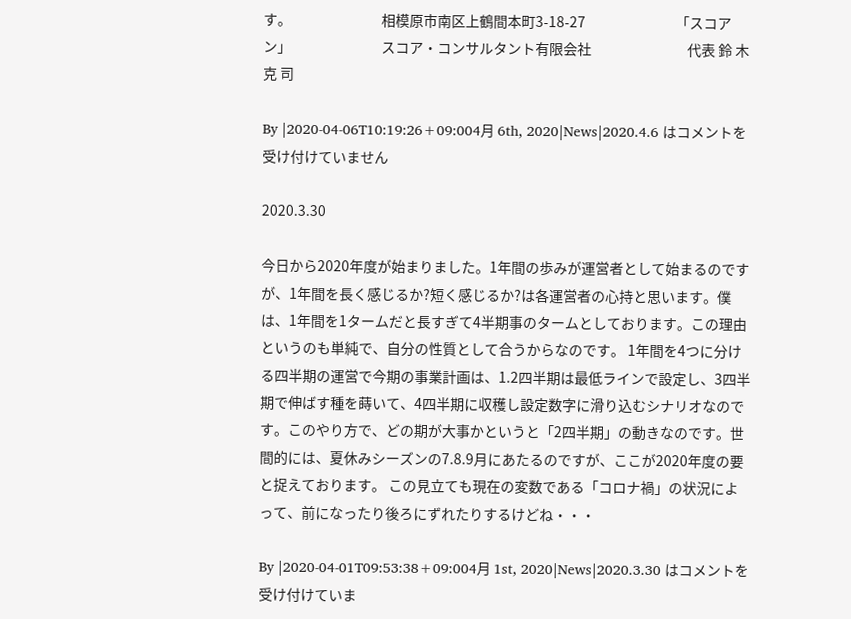す。                              相模原市南区上鶴間本町3-18-27                              「スコアン」                              スコア・コンサルタント有限会社                                代表 鈴 木 克 司

By |2020-04-06T10:19:26+09:004月 6th, 2020|News|2020.4.6 はコメントを受け付けていません

2020.3.30

今日から2020年度が始まりました。1年間の歩みが運営者として始まるのですが、1年間を長く感じるか?短く感じるか?は各運営者の心持と思います。僕は、1年間を1タームだと長すぎて4半期事のタームとしております。この理由というのも単純で、自分の性質として合うからなのです。 1年間を4つに分ける四半期の運営で今期の事業計画は、1.2四半期は最低ラインで設定し、3四半期で伸ばす種を蒔いて、4四半期に収穫し設定数字に滑り込むシナリオなのです。このやり方で、どの期が大事かというと「2四半期」の動きなのです。世間的には、夏休みシーズンの7.8.9月にあたるのですが、ここが2020年度の要と捉えております。 この見立ても現在の変数である「コロナ禍」の状況によって、前になったり後ろにずれたりするけどね・・・

By |2020-04-01T09:53:38+09:004月 1st, 2020|News|2020.3.30 はコメントを受け付けていま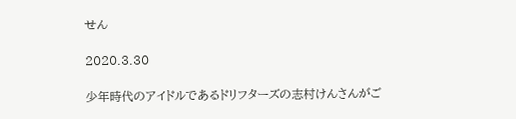せん

2020.3.30

少年時代のアイドルであるドリフターズの志村けんさんがご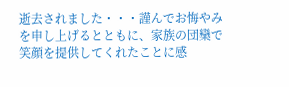逝去されました・・・謹んでお悔やみを申し上げるとともに、家族の団欒で笑顔を提供してくれたことに感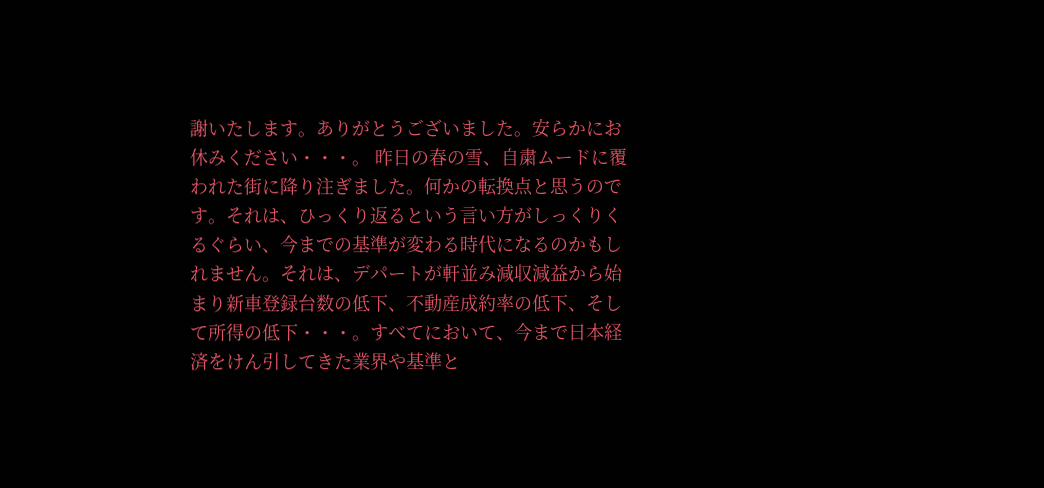謝いたします。ありがとうございました。安らかにお休みください・・・。 昨日の春の雪、自粛ムードに覆われた街に降り注ぎました。何かの転換点と思うのです。それは、ひっくり返るという言い方がしっくりくるぐらい、今までの基準が変わる時代になるのかもしれません。それは、デパートが軒並み減収減益から始まり新車登録台数の低下、不動産成約率の低下、そして所得の低下・・・。すべてにおいて、今まで日本経済をけん引してきた業界や基準と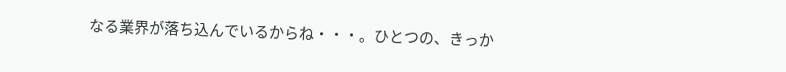なる業界が落ち込んでいるからね・・・。ひとつの、きっか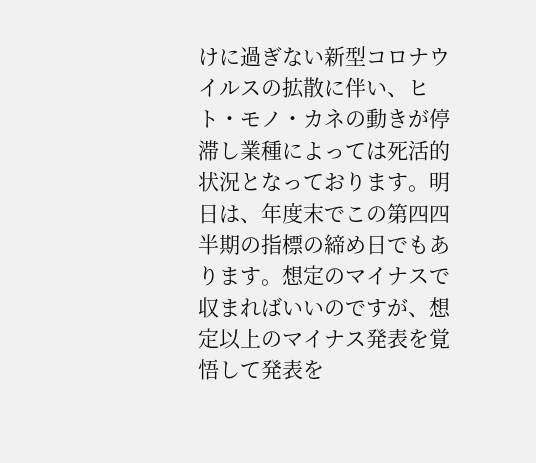けに過ぎない新型コロナウイルスの拡散に伴い、ヒト・モノ・カネの動きが停滞し業種によっては死活的状況となっております。明日は、年度末でこの第四四半期の指標の締め日でもあります。想定のマイナスで収まればいいのですが、想定以上のマイナス発表を覚悟して発表を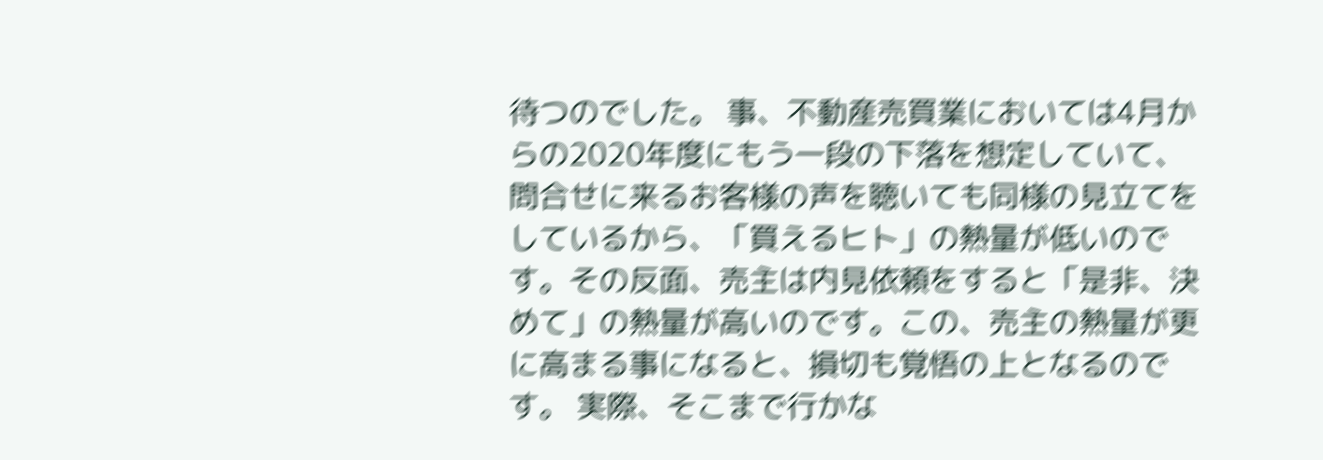待つのでした。 事、不動産売買業においては4月からの2020年度にもう一段の下落を想定していて、問合せに来るお客様の声を聴いても同様の見立てをしているから、「買えるヒト」の熱量が低いのです。その反面、売主は内見依頼をすると「是非、決めて」の熱量が高いのです。この、売主の熱量が更に高まる事になると、損切も覚悟の上となるのです。 実際、そこまで行かな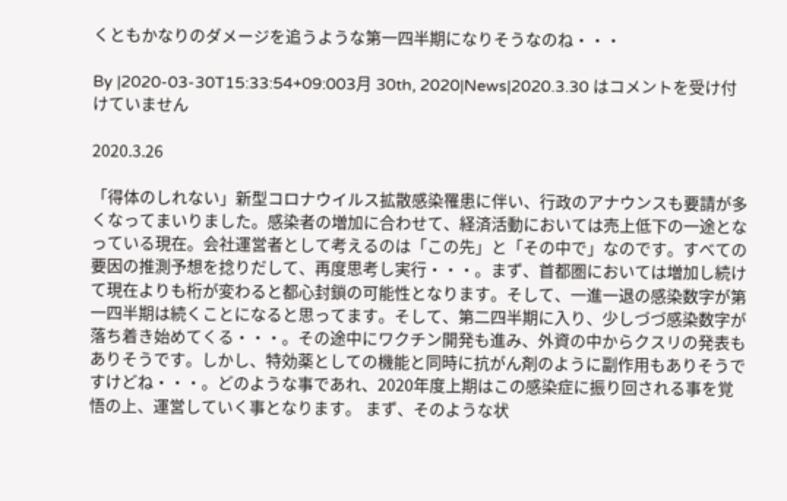くともかなりのダメージを追うような第一四半期になりそうなのね・・・

By |2020-03-30T15:33:54+09:003月 30th, 2020|News|2020.3.30 はコメントを受け付けていません

2020.3.26

「得体のしれない」新型コロナウイルス拡散感染罹患に伴い、行政のアナウンスも要請が多くなってまいりました。感染者の増加に合わせて、経済活動においては売上低下の一途となっている現在。会社運営者として考えるのは「この先」と「その中で」なのです。すべての要因の推測予想を捻りだして、再度思考し実行・・・。まず、首都圏においては増加し続けて現在よりも桁が変わると都心封鎖の可能性となります。そして、一進一退の感染数字が第一四半期は続くことになると思ってます。そして、第二四半期に入り、少しづづ感染数字が落ち着き始めてくる・・・。その途中にワクチン開発も進み、外資の中からクスリの発表もありそうです。しかし、特効薬としての機能と同時に抗がん剤のように副作用もありそうですけどね・・・。どのような事であれ、2020年度上期はこの感染症に振り回される事を覚悟の上、運営していく事となります。 まず、そのような状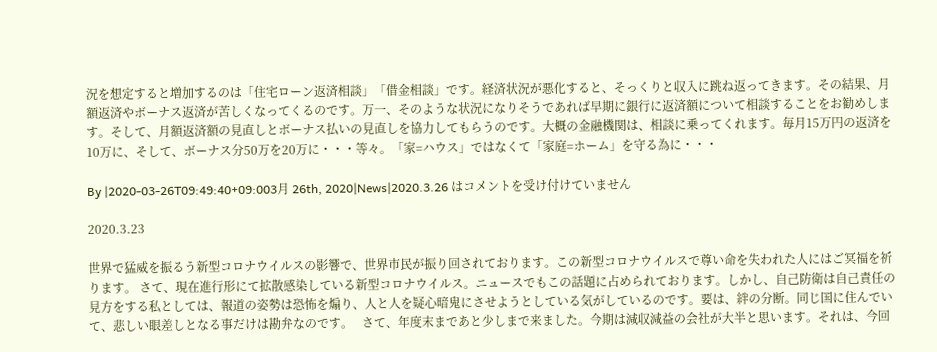況を想定すると増加するのは「住宅ローン返済相談」「借金相談」です。経済状況が悪化すると、そっくりと収入に跳ね返ってきます。その結果、月額返済やボーナス返済が苦しくなってくるのです。万一、そのような状況になりそうであれば早期に銀行に返済額について相談することをお勧めします。そして、月額返済額の見直しとボーナス払いの見直しを協力してもらうのです。大概の金融機関は、相談に乗ってくれます。毎月15万円の返済を10万に、そして、ボーナス分50万を20万に・・・等々。「家=ハウス」ではなくて「家庭=ホーム」を守る為に・・・

By |2020-03-26T09:49:40+09:003月 26th, 2020|News|2020.3.26 はコメントを受け付けていません

2020.3.23

世界で猛威を振るう新型コロナウイルスの影響で、世界市民が振り回されております。この新型コロナウイルスで尊い命を失われた人にはご冥福を祈ります。 さて、現在進行形にて拡散感染している新型コロナウイルス。ニュースでもこの話題に占められております。しかし、自己防衛は自己責任の見方をする私としては、報道の姿勢は恐怖を煽り、人と人を疑心暗鬼にさせようとしている気がしているのです。要は、絆の分断。同じ国に住んでいて、悲しい眼差しとなる事だけは勘弁なのです。   さて、年度末まであと少しまで来ました。今期は減収減益の会社が大半と思います。それは、今回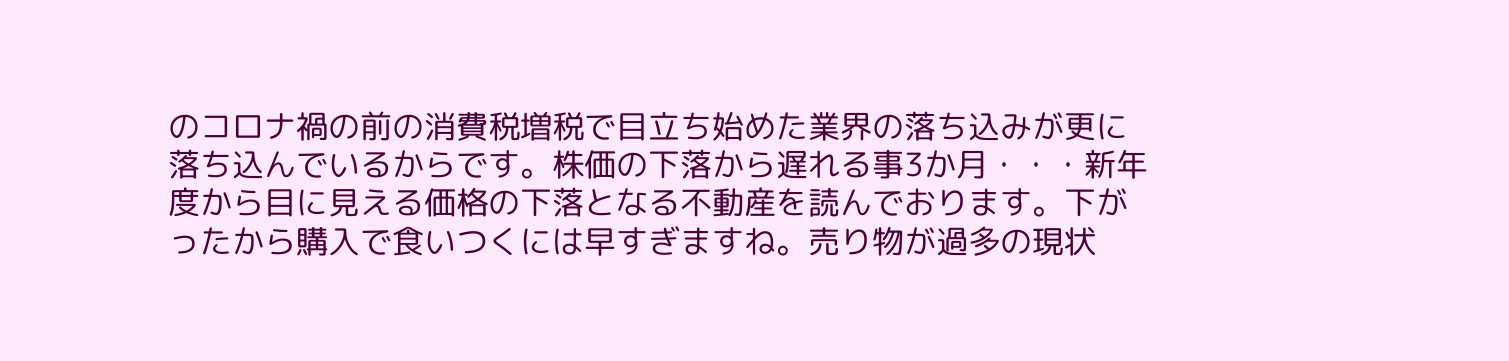のコロナ禍の前の消費税増税で目立ち始めた業界の落ち込みが更に落ち込んでいるからです。株価の下落から遅れる事3か月・・・新年度から目に見える価格の下落となる不動産を読んでおります。下がったから購入で食いつくには早すぎますね。売り物が過多の現状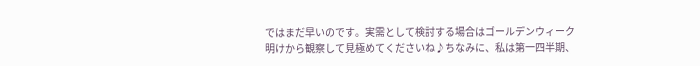ではまだ早いのです。実需として検討する場合はゴールデンウィーク明けから観察して見極めてくださいね♪ちなみに、私は第一四半期、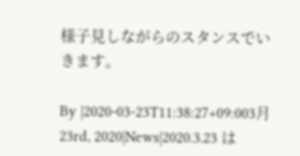様子見しながらのスタンスでいきます。

By |2020-03-23T11:38:27+09:003月 23rd, 2020|News|2020.3.23 は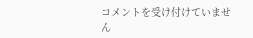コメントを受け付けていません